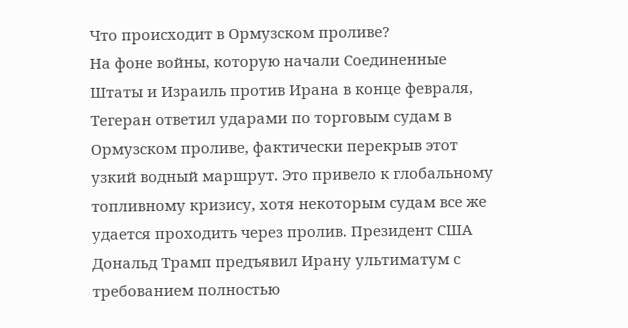Что происходит в Ормузском проливе?
На фоне войны, которую начали Соединенные Штаты и Израиль против Ирана в конце февраля, Тегеран ответил ударами по торговым судам в Ормузском проливе, фактически перекрыв этот узкий водный маршрут. Это привело к глобальному топливному кризису, хотя некоторым судам все же удается проходить через пролив. Президент США Дональд Трамп предъявил Ирану ультиматум с требованием полностью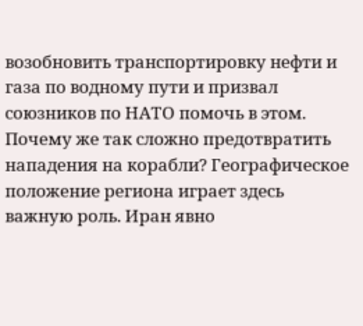возобновить транспортировку нефти и газа по водному пути и призвал союзников по НАТО помочь в этом.
Почему же так сложно предотвратить нападения на корабли? Географическое положение региона играет здесь важную роль. Иран явно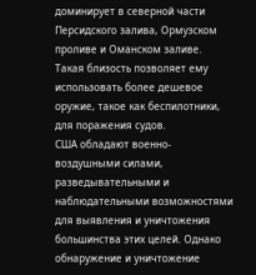доминирует в северной части Персидского залива, Ормузском проливе и Оманском заливе. Такая близость позволяет ему использовать более дешевое оружие, такое как беспилотники, для поражения судов.
США обладают военно-воздушными силами, разведывательными и наблюдательными возможностями для выявления и уничтожения большинства этих целей. Однако обнаружение и уничтожение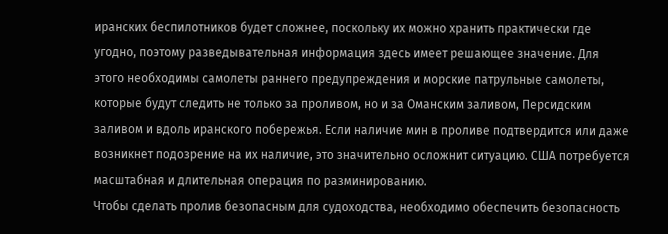иранских беспилотников будет сложнее, поскольку их можно хранить практически где угодно, поэтому разведывательная информация здесь имеет решающее значение. Для этого необходимы самолеты раннего предупреждения и морские патрульные самолеты, которые будут следить не только за проливом, но и за Оманским заливом, Персидским заливом и вдоль иранского побережья. Если наличие мин в проливе подтвердится или даже возникнет подозрение на их наличие, это значительно осложнит ситуацию. США потребуется масштабная и длительная операция по разминированию.
Чтобы сделать пролив безопасным для судоходства, необходимо обеспечить безопасность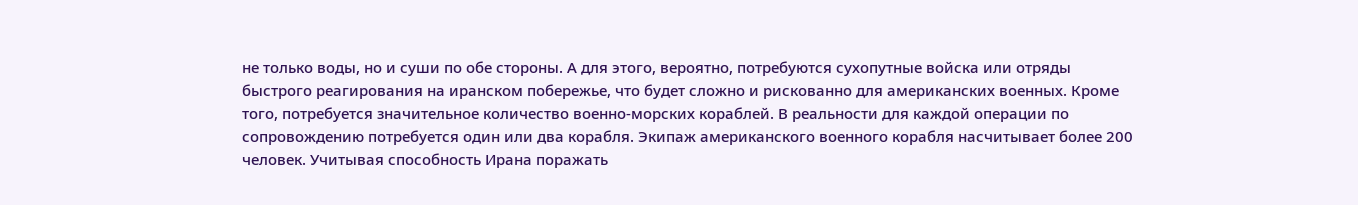не только воды, но и суши по обе стороны. А для этого, вероятно, потребуются сухопутные войска или отряды быстрого реагирования на иранском побережье, что будет сложно и рискованно для американских военных. Кроме того, потребуется значительное количество военно-морских кораблей. В реальности для каждой операции по сопровождению потребуется один или два корабля. Экипаж американского военного корабля насчитывает более 200 человек. Учитывая способность Ирана поражать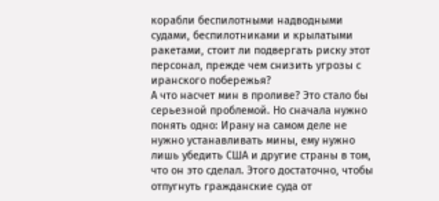корабли беспилотными надводными судами, беспилотниками и крылатыми ракетами, стоит ли подвергать риску этот персонал, прежде чем снизить угрозы с иранского побережья?
А что насчет мин в проливе? Это стало бы серьезной проблемой. Но сначала нужно понять одно: Ирану на самом деле не нужно устанавливать мины, ему нужно лишь убедить США и другие страны в том, что он это сделал. Этого достаточно, чтобы отпугнуть гражданские суда от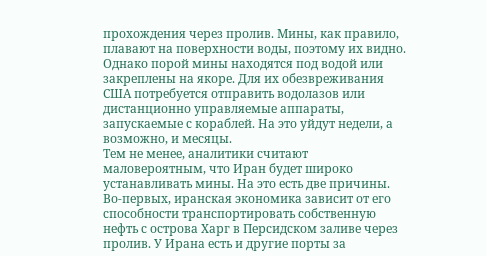прохождения через пролив. Мины, как правило, плавают на поверхности воды, поэтому их видно. Однако порой мины находятся под водой или закреплены на якоре. Для их обезвреживания США потребуется отправить водолазов или дистанционно управляемые аппараты, запускаемые с кораблей. На это уйдут недели, а возможно, и месяцы.
Тем не менее, аналитики считают маловероятным, что Иран будет широко устанавливать мины. На это есть две причины. Во-первых, иранская экономика зависит от его способности транспортировать собственную нефть с острова Харг в Персидском заливе через пролив. У Ирана есть и другие порты за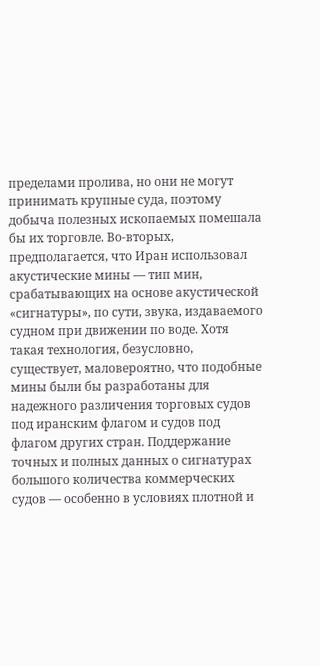пределами пролива, но они не могут принимать крупные суда, поэтому добыча полезных ископаемых помешала бы их торговле. Во-вторых, предполагается, что Иран использовал акустические мины — тип мин, срабатывающих на основе акустической «сигнатуры», по сути, звука, издаваемого судном при движении по воде. Хотя такая технология, безусловно, существует, маловероятно, что подобные мины были бы разработаны для надежного различения торговых судов под иранским флагом и судов под флагом других стран. Поддержание точных и полных данных о сигнатурах большого количества коммерческих судов — особенно в условиях плотной и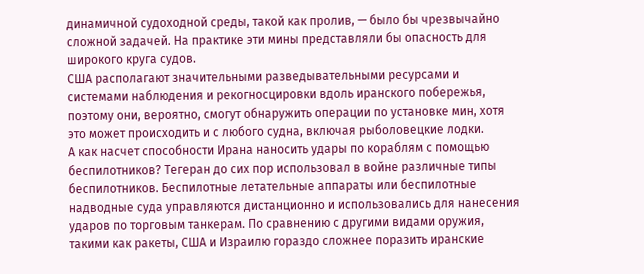динамичной судоходной среды, такой как пролив, — было бы чрезвычайно сложной задачей. На практике эти мины представляли бы опасность для широкого круга судов.
США располагают значительными разведывательными ресурсами и системами наблюдения и рекогносцировки вдоль иранского побережья, поэтому они, вероятно, смогут обнаружить операции по установке мин, хотя это может происходить и с любого судна, включая рыболовецкие лодки.
А как насчет способности Ирана наносить удары по кораблям с помощью беспилотников? Тегеран до сих пор использовал в войне различные типы беспилотников. Беспилотные летательные аппараты или беспилотные надводные суда управляются дистанционно и использовались для нанесения ударов по торговым танкерам. По сравнению с другими видами оружия, такими как ракеты, США и Израилю гораздо сложнее поразить иранские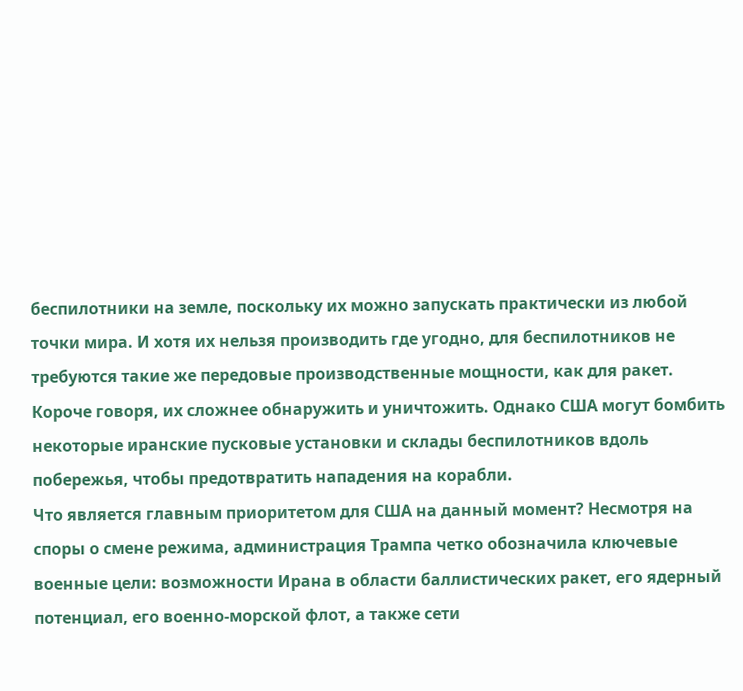беспилотники на земле, поскольку их можно запускать практически из любой точки мира. И хотя их нельзя производить где угодно, для беспилотников не требуются такие же передовые производственные мощности, как для ракет. Короче говоря, их сложнее обнаружить и уничтожить. Однако США могут бомбить некоторые иранские пусковые установки и склады беспилотников вдоль побережья, чтобы предотвратить нападения на корабли.
Что является главным приоритетом для США на данный момент? Несмотря на споры о смене режима, администрация Трампа четко обозначила ключевые военные цели: возможности Ирана в области баллистических ракет, его ядерный потенциал, его военно-морской флот, а также сети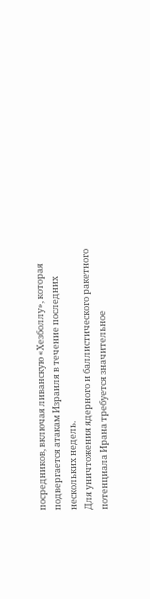посредников, включая ливанскую «Хезболлу», которая подвергается атакам Израиля в течение последних нескольких недель.
Для уничтожения ядерного и баллистического ракетного потенциала Ирана требуется значительное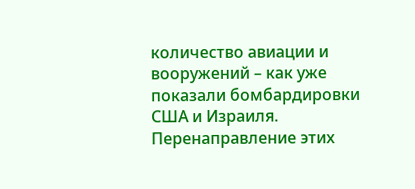количество авиации и вооружений – как уже показали бомбардировки США и Израиля. Перенаправление этих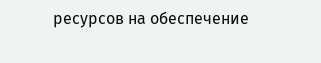ресурсов на обеспечение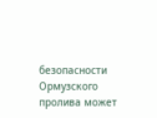безопасности Ормузского пролива может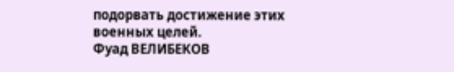подорвать достижение этих военных целей.
Фуад ВЕЛИБЕКОВ